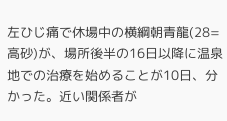左ひじ痛で休場中の横綱朝青龍(28=高砂)が、場所後半の16日以降に温泉地での治療を始めることが10日、分かった。近い関係者が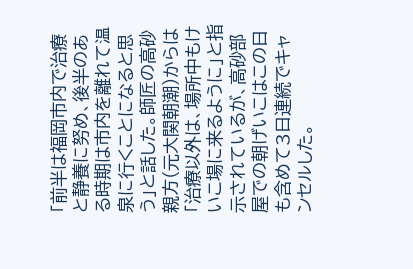「前半は福岡市内で治療と静養に努め、後半のある時期は市内を離れて温泉に行くことになると思う」と話した。師匠の高砂親方(元大関朝潮)からは「治療以外は、場所中もけいこ場に来るように」と指示されているが、高砂部屋での朝げいこはこの日も含めて3日連続でキャンセルした。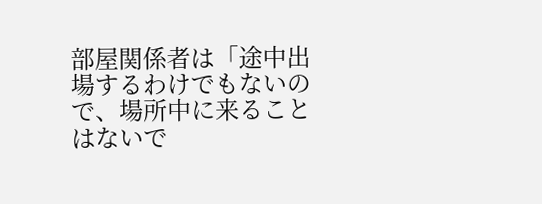部屋関係者は「途中出場するわけでもないので、場所中に来ることはないで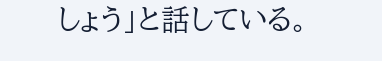しょう」と話している。